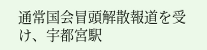通常国会冒頭解散報道を受け、宇都宮駅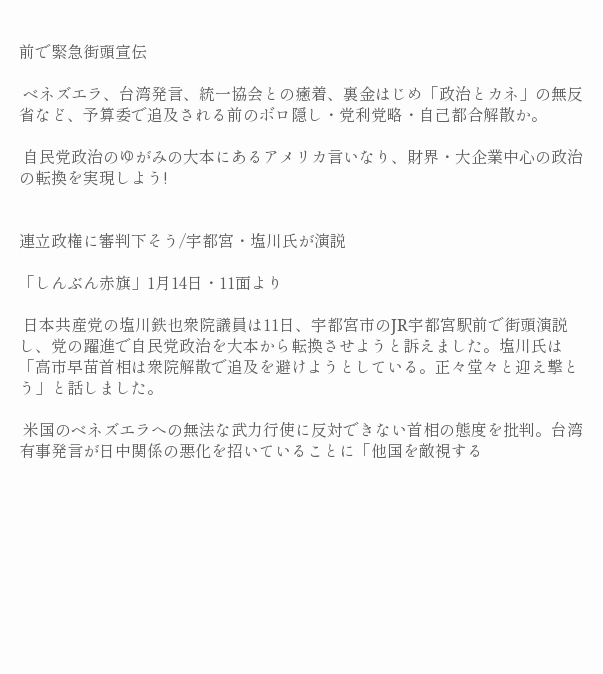前で緊急街頭宣伝

 ベネズエラ、台湾発言、統一協会との癒着、裏金はじめ「政治とカネ」の無反省など、予算委で追及される前のボロ隠し・党利党略・自己都合解散か。

 自民党政治のゆがみの大本にあるアメリカ言いなり、財界・大企業中心の政治の転換を実現しよう!


連立政権に審判下そう/宇都宮・塩川氏が演説

「しんぶん赤旗」1月14日・11面より

 日本共産党の塩川鉄也衆院議員は11日、宇都宮市のJR宇都宮駅前で街頭演説し、党の躍進で自民党政治を大本から転換させようと訴えました。塩川氏は「高市早苗首相は衆院解散で追及を避けようとしている。正々堂々と迎え撃とう」と話しました。

 米国のベネズエラへの無法な武力行使に反対できない首相の態度を批判。台湾有事発言が日中関係の悪化を招いていることに「他国を敵視する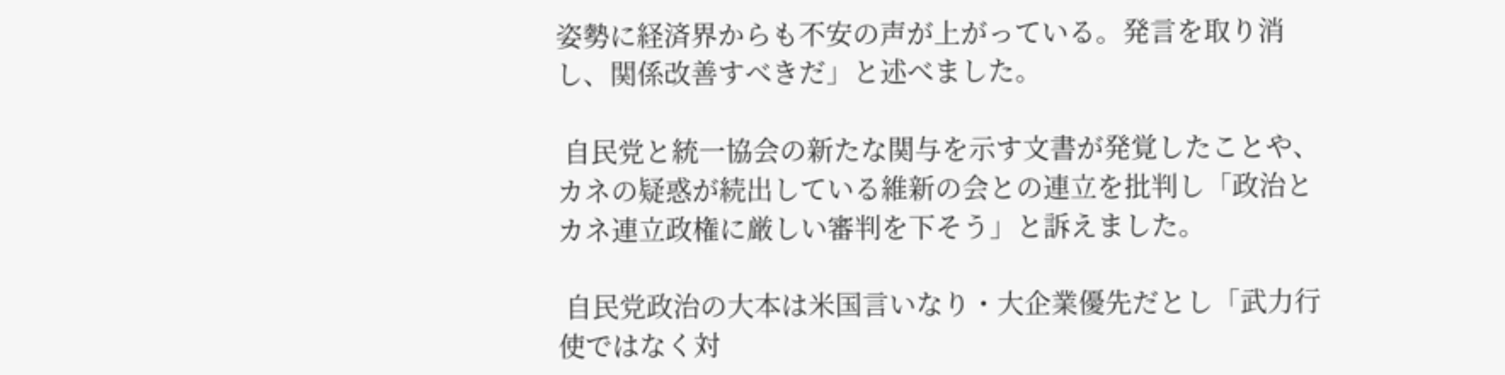姿勢に経済界からも不安の声が上がっている。発言を取り消し、関係改善すべきだ」と述べました。

 自民党と統一協会の新たな関与を示す文書が発覚したことや、カネの疑惑が続出している維新の会との連立を批判し「政治とカネ連立政権に厳しい審判を下そう」と訴えました。

 自民党政治の大本は米国言いなり・大企業優先だとし「武力行使ではなく対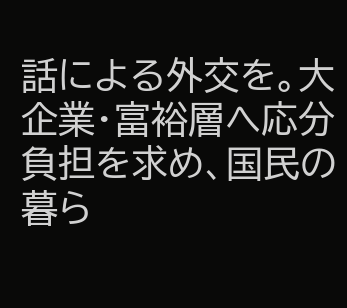話による外交を。大企業・富裕層へ応分負担を求め、国民の暮ら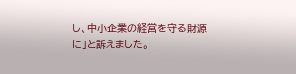し、中小企業の経営を守る財源に」と訴えました。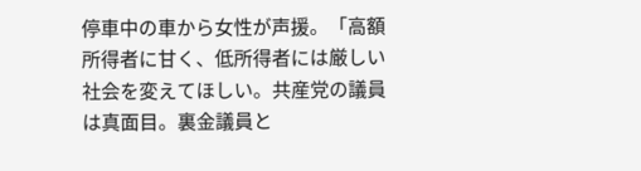停車中の車から女性が声援。「高額所得者に甘く、低所得者には厳しい社会を変えてほしい。共産党の議員は真面目。裏金議員と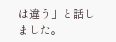は違う」と話しました。